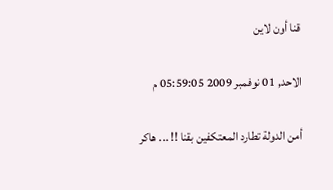قنا أون لاين

الاحد, 01 نوفمبر 2009 05:59:05 م

أمن الدولة تطارد المعتكفين بقنا !! ... هاكر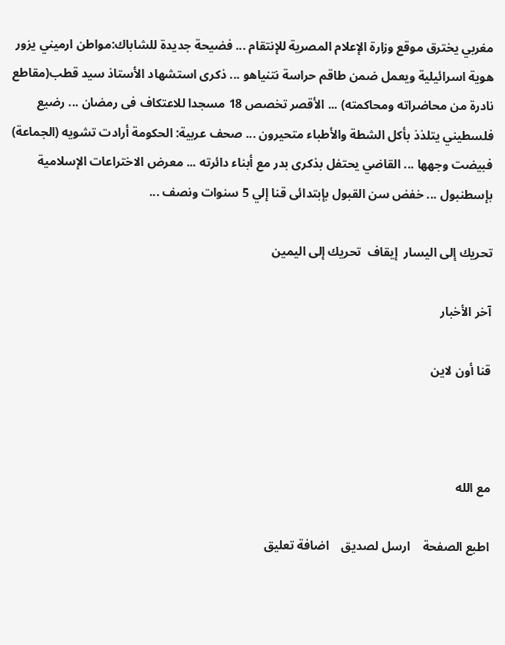مغربي يخترق موقع وزارة الإعلام المصرية للإنتقام ... فضيحة جديدة للشاباك:مواطن ارميني يزور هوية اسرائيلية ويعمل ضمن طاقم حراسة نتنياهو ... ذكرى استشهاد الأستاذ سيد قطب(مقاطع نادرة من محاضراته ومحاكمته) ... الأقصر تخصص 18 مسجدا للاعتكاف فى رمضان ... رضيع فلسطيني يتلذذ بأكل الشطة والأطباء متحيرون ... صحف عربية: الحكومة أرادت تشويه (الجماعة) فبيضت وجهها ... القاضي يحتفل بذكرى بدر مع أبناء دائرته ... معرض الاختراعات الإسلامية بإسطنبول ... خفض سن القبول بإبتدائى قنا إلي 5 سنوات ونصف ...

تحريك إلى اليسار  إيقاف  تحريك إلى اليمين

آخر الأخبار

قنا أون لاين



مع الله

اطبع الصفحة    ارسل لصديق    اضافة تعليق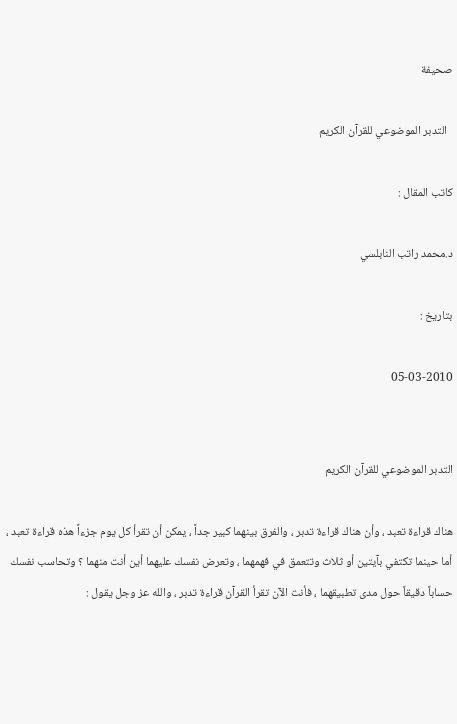صحيفة

  التدبر الموضوعي للقرآن الكريم

كاتب المقال :

د.محمد راتب النابلسي

بتاريخ :

05-03-2010


التدبر الموضوعي للقرآن الكريم

هناك قراءة تعبد ، وأن هناك قراءة تدبر ، والفرق بينهما كبير جداً ، يمكن أن تقرأ كل يوم جزءاً هذه قراءة تعبد ، أما حينما تكتفي بآيتين أو ثلاث وتتعمق في فهمهما ، وتعرض نفسك عليهما أين أنت منهما ؟ وتحاسب نفسك حساباً دقيقاً حول مدى تطبيقهما ، فأنت الآن تقرأ القرآن قراءة تدبر ، والله عز وجل يقول :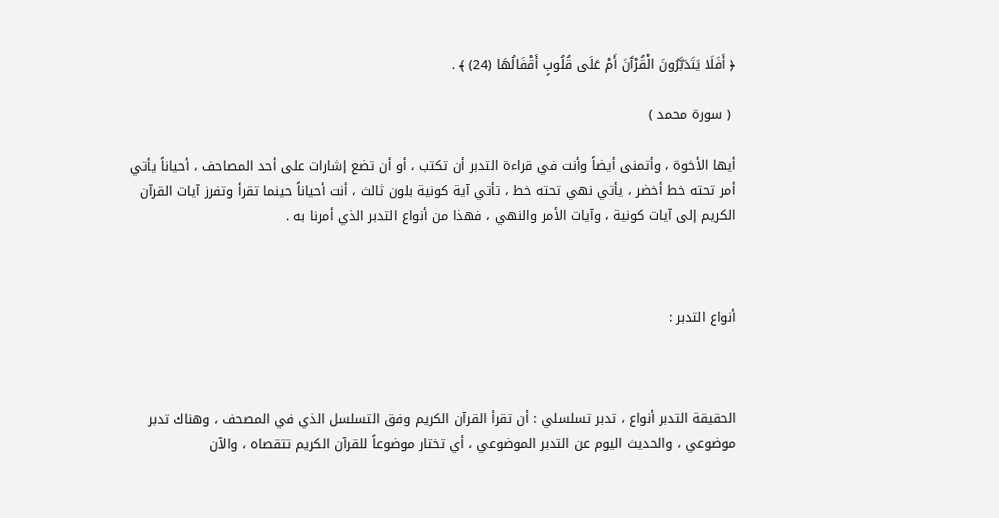﴿ أَفَلَا يَتَدَبَّرُونَ الْقُرْآَنَ أَمْ عَلَى قُلُوبٍ أَقْفَالُهَا (24) ﴾ .

 ( سورة محمد )

أيها الأخوة ، وأتمنى أيضاً وأنت في قراءة التدبر أن تكتب ، أو أن تضع إشارات على أحد المصاحف ، أحياناً يأتي أمر تحته خط أخضر ، يأتي نهي تحته خط ، تأتي آية كونية بلون ثالث ، أنت أحياناً حينما تقرأ وتفرز آيات القرآن الكريم إلى آيات كونية ، وآيات الأمر والنهي ، فهذا من أنواع التدبر الذي أمرنا به .



أنواع التدبر :



الحقيقة التدبر أنواع ، تدبر تسلسلي : أن تقرأ القرآن الكريم وفق التسلسل الذي في المصحف ، وهناك تدبر موضوعي ، والحديث اليوم عن التدبر الموضوعي ، أي تختار موضوعاً للقرآن الكريم تتقصاه ، والآن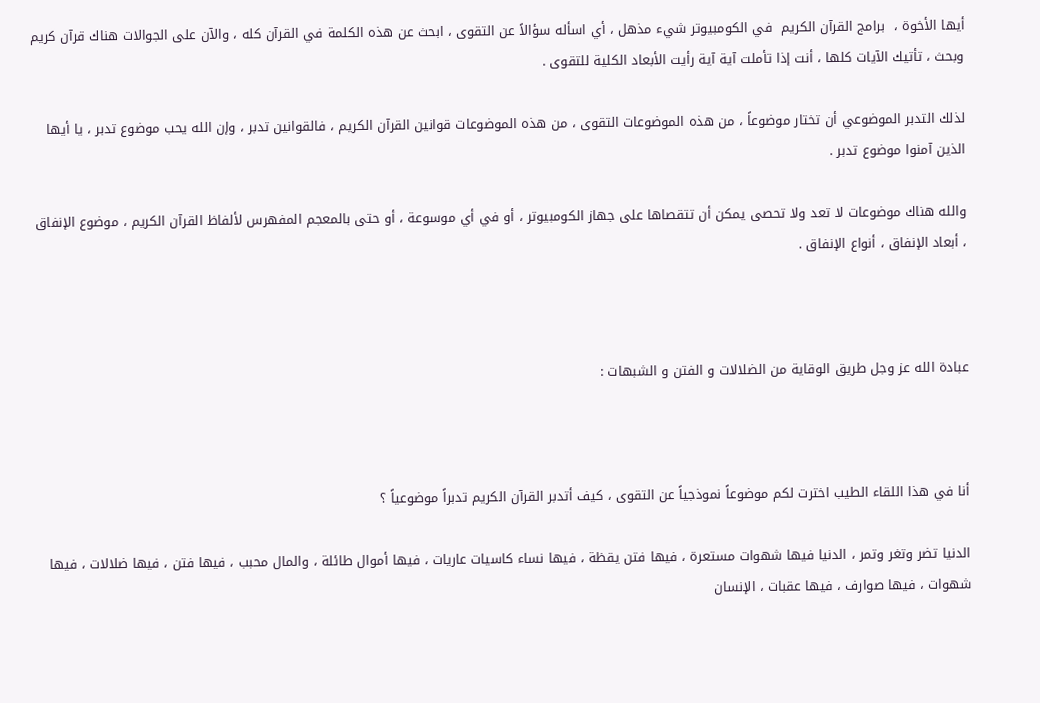أيها الأخوة ،  برامج القرآن الكريم  في الكومبيوتر شيء مذهل ، أي اسأله سؤالاً عن التقوى ، ابحث عن هذه الكلمة في القرآن كله ، والآن على الجوالات هناك قرآن كريم وبحث ، تأتيك الآيات كلها ، أنت إذا تأملت آية آية رأيت الأبعاد الكلية للتقوى .

لذلك التدبر الموضوعي أن تختار موضوعاً ، من هذه الموضوعات التقوى ، من هذه الموضوعات قوانين القرآن الكريم ، فالقوانين تدبر ، وإن الله يحب موضوع تدبر ، يا أيها الذين آمنوا موضوع تدبر .

والله هناك موضوعات لا تعد ولا تحصى يمكن أن تتقصاها على جهاز الكومبيوتر ، أو في أي موسوعة ، أو حتى بالمعجم المفهرس لألفاظ القرآن الكريم ، موضوع الإنفاق ، أبعاد الإنفاق ، أنواع الإنفاق .



عبادة الله عز وجل طريق الوقاية من الضلالات و الفتن و الشبهات :



أنا في هذا اللقاء الطيب اخترت لكم موضوعاً نموذجياً عن التقوى ، كيف أتدبر القرآن الكريم تدبراً موضوعياً ؟

الدنيا تضر وتغر وتمر ، الدنيا فيها شهوات مستعرة ، فيها فتن يقظة ، فيها نساء كاسيات عاريات ، فيها أموال طائلة ، والمال محبب ، فيها فتن ، فيها ضلالات ، فيها شهوات ، فيها صوارف ، فيها عقبات ، الإنسان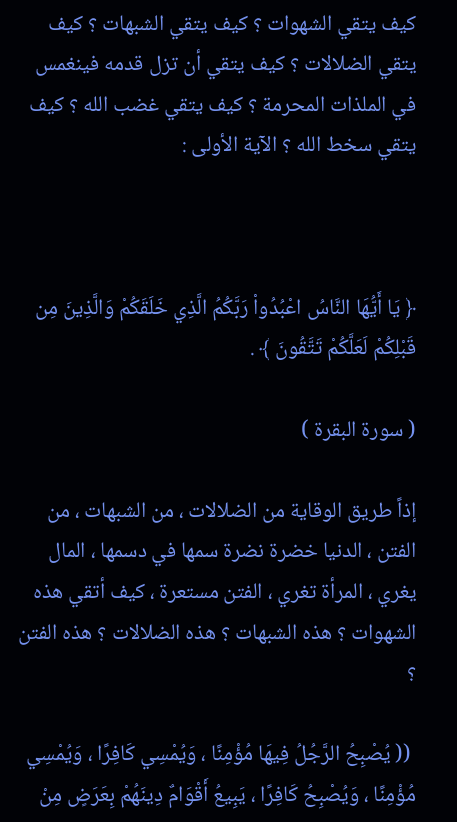كيف يتقي الشهوات ؟ كيف يتقي الشبهات ؟ كيف يتقي الضلالات ؟ كيف يتقي أن تزل قدمه فينغمس في الملذات المحرمة ؟ كيف يتقي غضب الله ؟ كيف يتقي سخط الله ؟ الآية الأولى :



﴿ يَا أَيُّهَا النَّاسُ اعْبُدُواْ رَبَّكُمُ الَّذِي خَلَقَكُمْ وَالَّذِينَ مِن قَبْلِكُمْ لَعَلَّكُمْ تَتَّقُونَ ﴾ .

( سورة البقرة )

إذاً طريق الوقاية من الضلالات ، من الشبهات ، من الفتن ، الدنيا خضرة نضرة سمها في دسمها ، المال يغري ، المرأة تغري ، الفتن مستعرة ، كيف أتقي هذه الشهوات ؟ هذه الشبهات ؟ هذه الضلالات ؟ هذه الفتن ؟

 (( يُصْبِحُ الرَّجُلُ فِيهَا مُؤْمِنًا ، وَيُمْسِي كَافِرًا ، وَيُمْسِي مُؤْمِنًا ، وَيُصْبِحُ كَافِرًا ، يَبِيعُ أَقْوَامٌ دِينَهُمْ بِعَرَضٍ مِنْ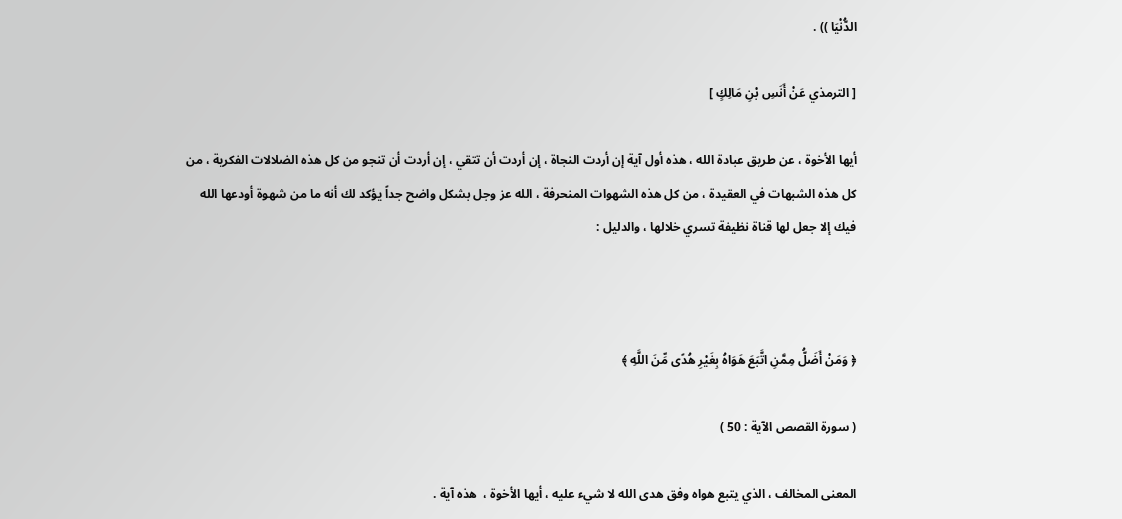الدُّنْيَا )) .

[ الترمذي عَنْ أَنَسِ بْنِ مَالِكٍ ]

أيها الأخوة ، عن طريق عبادة الله ، هذه أول آية إن أردت النجاة ، إن أردت أن تتقي ، إن أردت أن تنجو من كل هذه الضلالات الفكرية ، من كل هذه الشبهات في العقيدة ، من كل هذه الشهوات المنحرفة ، الله عز وجل بشكل واضح جداً يؤكد لك أنه ما من شهوة أودعها الله فيك إلا جعل لها قناة نظيفة تسري خلالها ، والدليل :



﴿ وَمَنْ أَضَلُّ مِمَّنِ اتَّبَعَ هَوَاهُ بِغَيْرِ هُدًى مِّنَ اللَّهِ ﴾

( سورة القصص الآية : 50 )

المعنى المخالف ، الذي يتبع هواه وفق هدى الله لا شيء عليه ، أيها الأخوة ،  هذه آية .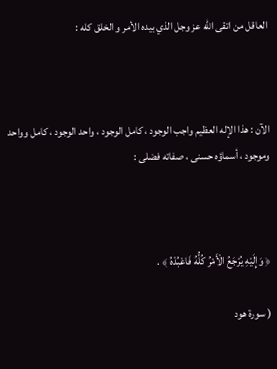العاقل من اتقى الله عز وجل الذي بيده الأمر و الخلق كله :



الآن : هذا الإله العظيم واجب الوجود ، كامل الوجود ، واحد الوجود ، كامل وواحد وموجود ، أسماؤه حسنى ، صفاته فضلى :



﴿ وَإِلَيْهِ يُرْجَعُ الْأَمْرُ كُلُّهُ فَاعْبُدْهُ ﴾ .

( سورة هود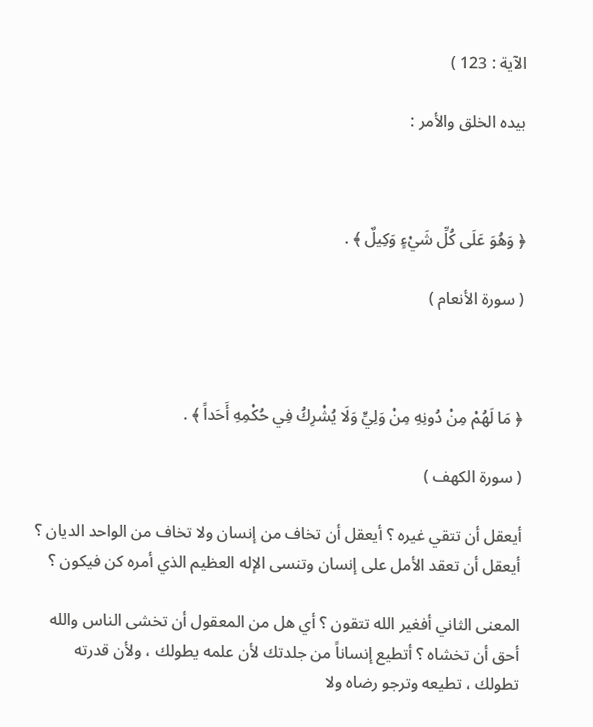الآية : 123 )

بيده الخلق والأمر :



﴿ وَهُوَ عَلَى كُلِّ شَيْءٍ وَكِيلٌ ﴾ .

( سورة الأنعام )



﴿ مَا لَهُمْ مِنْ دُونِهِ مِنْ وَلِيٍّ وَلَا يُشْرِكُ فِي حُكْمِهِ أَحَداً ﴾ .

( سورة الكهف )

أيعقل أن تتقي غيره ؟ أيعقل أن تخاف من إنسان ولا تخاف من الواحد الديان ؟ أيعقل أن تعقد الأمل على إنسان وتنسى الإله العظيم الذي أمره كن فيكون ؟

المعنى الثاني أفغير الله تتقون ؟ أي هل من المعقول أن تخشى الناس والله أحق أن تخشاه ؟ أتطيع إنساناً من جلدتك لأن علمه يطولك ، ولأن قدرته تطولك ، تطيعه وترجو رضاه ولا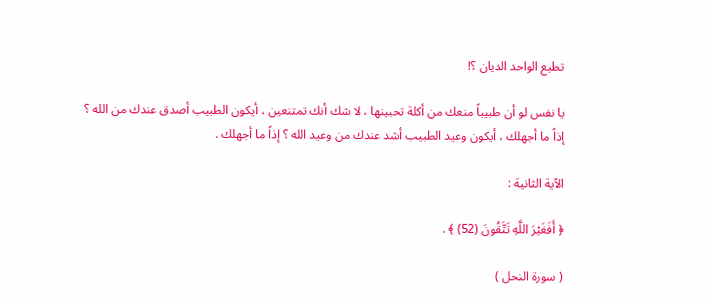تطيع الواحد الديان ؟!

يا نفس لو أن طبيباً منعك من أكلة تحبينها ، لا شك أنك تمتنعين ، أيكون الطبيب أصدق عندك من الله ؟ إذاً ما أجهلك ، أيكون وعيد الطبيب أشد عندك من وعيد الله ؟ إذاً ما أجهلك .

الآية الثانية :

﴿ أَفَغَيْرَ اللَّهِ تَتَّقُونَ (52) ﴾ .

( سورة النحل )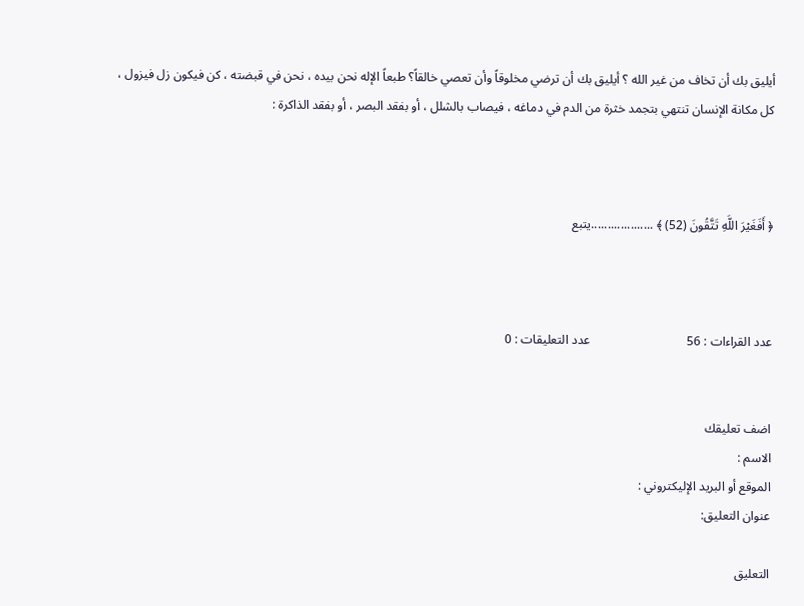أيليق بك أن تخاف من غير الله ؟ أيليق بك أن ترضي مخلوقاً وأن تعصي خالقاً؟ طبعاً الإله نحن بيده ، نحن في قبضته ، كن فيكون زل فيزول ، كل مكانة الإنسان تنتهي بتجمد خثرة من الدم في دماغه ، فيصاب بالشلل ، أو بفقد البصر ، أو بفقد الذاكرة :



﴿ أَفَغَيْرَ اللَّهِ تَتَّقُونَ (52) ﴾ ...................يتبع



عدد القراءات : 56                               عدد التعليقات : 0


اضف تعليقك
الاسم :
الموقع أو البريد الإليكتروني :
عنوان التعليق:

التعليق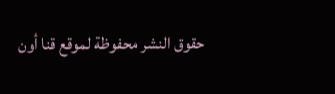حقوق النشر محفوظة لموقع قنا أون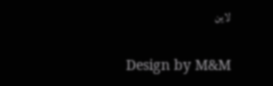لاين

Design by M&M